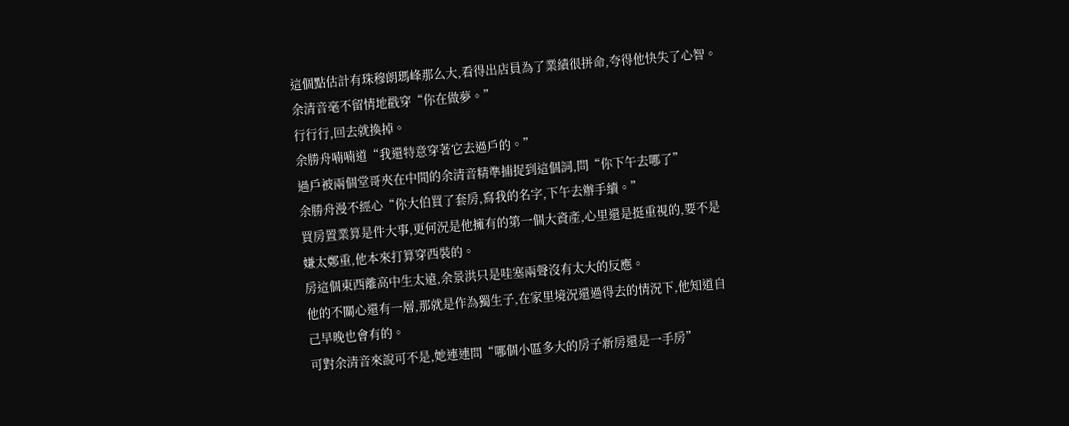這個點估計有珠穆朗瑪峰那么大,看得出店員為了業績很拼命,夸得他快失了心智。
余清音毫不留情地戳穿“你在做夢。”
行行行,回去就換掉。
余勝舟喃喃道“我還特意穿著它去過戶的。”
過戶被兩個堂哥夾在中間的余清音精準捕捉到這個詞,問“你下午去哪了”
余勝舟漫不經心“你大伯買了套房,寫我的名字,下午去辦手續。”
買房置業算是件大事,更何況是他擁有的第一個大資產,心里還是挺重視的,要不是嫌太鄭重,他本來打算穿西裝的。
房這個東西離高中生太遠,余景洪只是哇塞兩聲沒有太大的反應。
他的不關心還有一層,那就是作為獨生子,在家里境況還過得去的情況下,他知道自己早晚也會有的。
可對余清音來說可不是,她連連問“哪個小區多大的房子新房還是一手房”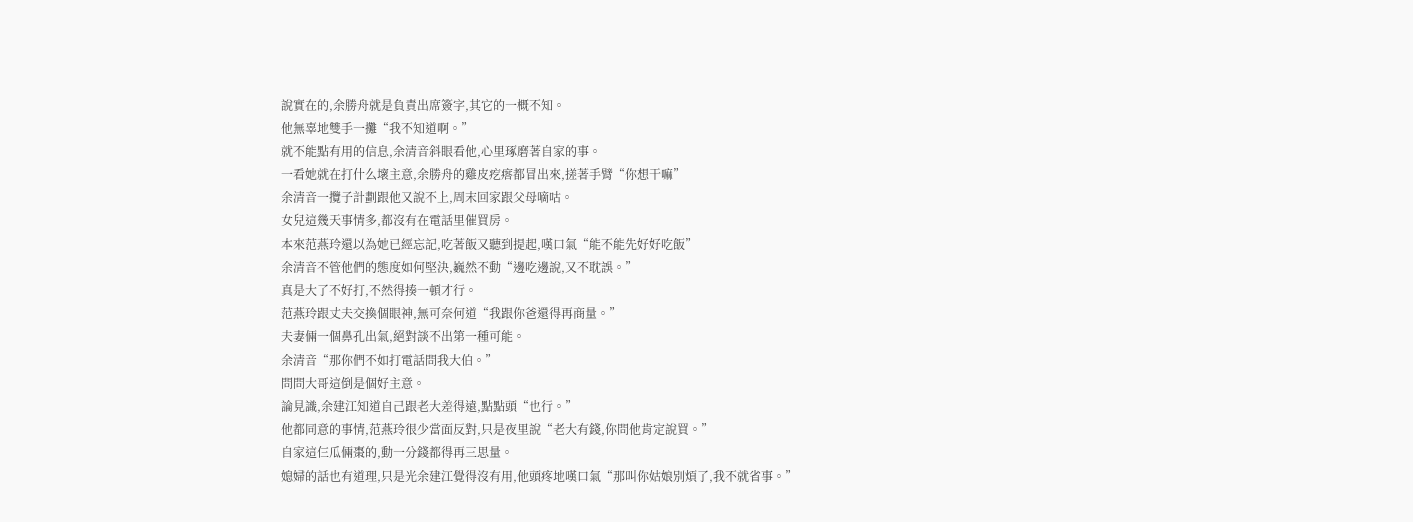說實在的,余勝舟就是負責出席簽字,其它的一概不知。
他無辜地雙手一攤“我不知道啊。”
就不能點有用的信息,余清音斜眼看他,心里琢磨著自家的事。
一看她就在打什么壞主意,余勝舟的雞皮疙瘩都冒出來,搓著手臂“你想干嘛”
余清音一攬子計劃跟他又說不上,周末回家跟父母嘀咕。
女兒這幾天事情多,都沒有在電話里催買房。
本來范燕玲還以為她已經忘記,吃著飯又聽到提起,嘆口氣“能不能先好好吃飯”
余清音不管他們的態度如何堅決,巍然不動“邊吃邊說,又不耽誤。”
真是大了不好打,不然得揍一頓才行。
范燕玲跟丈夫交換個眼神,無可奈何道“我跟你爸還得再商量。”
夫妻倆一個鼻孔出氣,絕對談不出第一種可能。
余清音“那你們不如打電話問我大伯。”
問問大哥這倒是個好主意。
論見識,余建江知道自己跟老大差得遠,點點頭“也行。”
他都同意的事情,范燕玲很少當面反對,只是夜里說“老大有錢,你問他肯定說買。”
自家這仨瓜倆棗的,動一分錢都得再三思量。
媳婦的話也有道理,只是光余建江覺得沒有用,他頭疼地嘆口氣“那叫你姑娘別煩了,我不就省事。”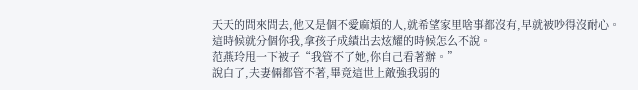天天的問來問去,他又是個不愛麻煩的人,就希望家里啥事都沒有,早就被吵得沒耐心。
這時候就分個你我,拿孩子成績出去炫耀的時候怎么不說。
范燕玲甩一下被子“我管不了她,你自己看著辦。”
說白了,夫妻倆都管不著,畢竟這世上敵強我弱的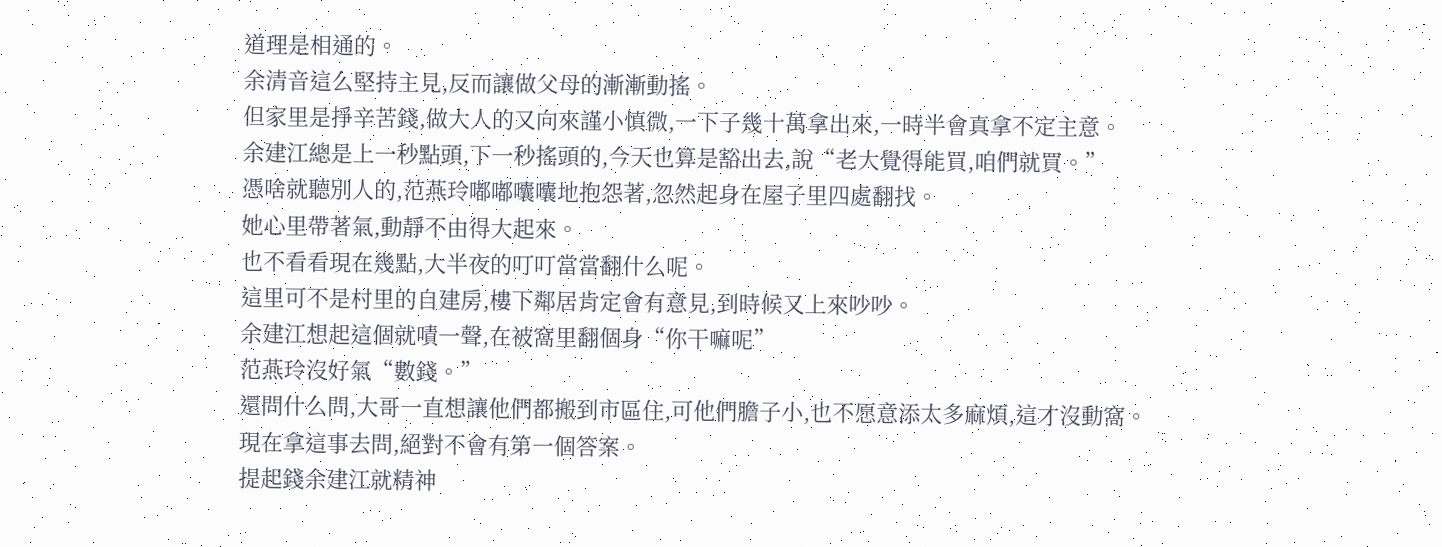道理是相通的。
余清音這么堅持主見,反而讓做父母的漸漸動搖。
但家里是掙辛苦錢,做大人的又向來謹小慎微,一下子幾十萬拿出來,一時半會真拿不定主意。
余建江總是上一秒點頭,下一秒搖頭的,今天也算是豁出去,說“老大覺得能買,咱們就買。”
憑啥就聽別人的,范燕玲嘟嘟囔囔地抱怨著,忽然起身在屋子里四處翻找。
她心里帶著氣,動靜不由得大起來。
也不看看現在幾點,大半夜的叮叮當當翻什么呢。
這里可不是村里的自建房,樓下鄰居肯定會有意見,到時候又上來吵吵。
余建江想起這個就嘖一聲,在被窩里翻個身“你干嘛呢”
范燕玲沒好氣“數錢。”
還問什么問,大哥一直想讓他們都搬到市區住,可他們膽子小,也不愿意添太多麻煩,這才沒動窩。
現在拿這事去問,絕對不會有第一個答案。
提起錢余建江就精神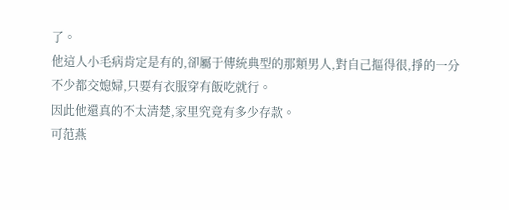了。
他這人小毛病肯定是有的,卻屬于傳統典型的那類男人,對自己摳得很,掙的一分不少都交媳婦,只要有衣服穿有飯吃就行。
因此他還真的不太清楚,家里究竟有多少存款。
可范燕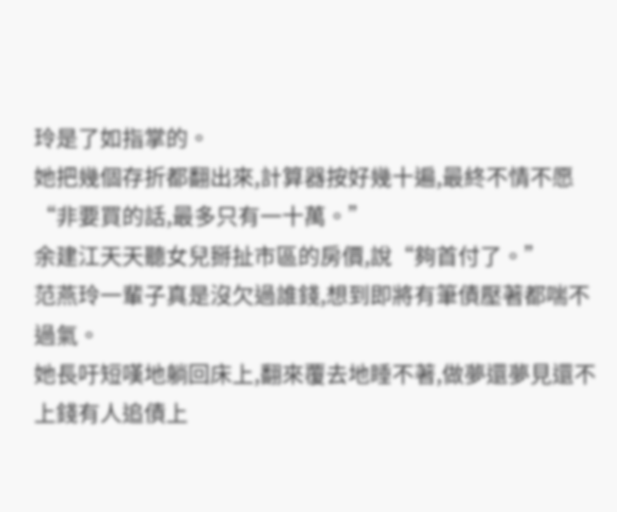玲是了如指掌的。
她把幾個存折都翻出來,計算器按好幾十遍,最終不情不愿“非要買的話,最多只有一十萬。”
余建江天天聽女兒掰扯市區的房價,說“夠首付了。”
范燕玲一輩子真是沒欠過誰錢,想到即將有筆債壓著都喘不過氣。
她長吁短嘆地躺回床上,翻來覆去地睡不著,做夢還夢見還不上錢有人追債上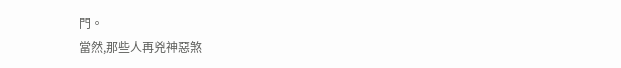門。
當然,那些人再兇神惡煞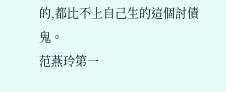的,都比不上自己生的這個討債鬼。
范燕玲第一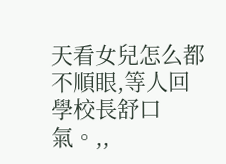天看女兒怎么都不順眼,等人回學校長舒口氣。,,